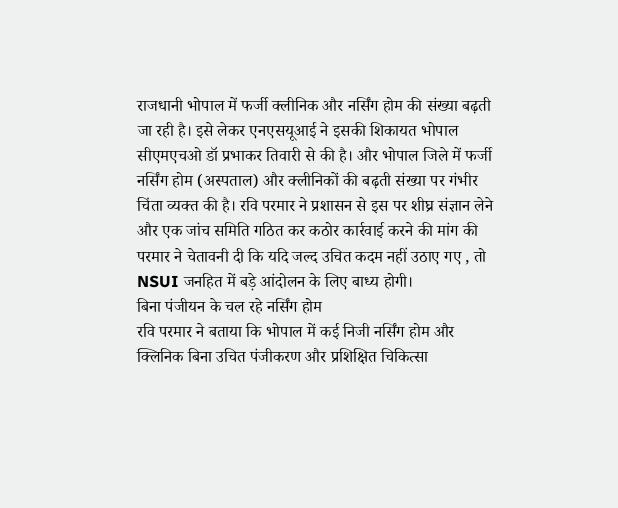राजधानी भोपाल में फर्जी क्लीनिक और नर्सिंग होम की संख्या बढ़ती जा रही है। इसे लेकर एनएसयूआई ने इसकी शिकायत भोपाल सीएमएचओ डॉ प्रभाकर तिवारी से की है। और भोपाल जिले में फर्जी नर्सिंग होम (अस्पताल) और क्लीनिकों की बढ़ती संख्या पर गंभीर चिंता व्यक्त की है। रवि परमार ने प्रशासन से इस पर शीघ्र संज्ञान लेने और एक जांच समिति गठित कर कठोर कार्रवाई करने की मांग की परमार ने चेतावनी दी कि यदि जल्द उचित कदम नहीं उठाए गए , तो NSUI जनहित में बड़े आंदोलन के लिए बाध्य होगी।
बिना पंजीयन के चल रहे नर्सिंग होम
रवि परमार ने बताया कि भोपाल में कई निजी नर्सिंग होम और क्लिनिक बिना उचित पंजीकरण और प्रशिक्षित चिकित्सा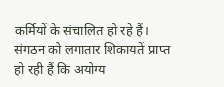कर्मियों के संचालित हो रहे हैं। संगठन को लगातार शिकायतें प्राप्त हो रही हैं कि अयोग्य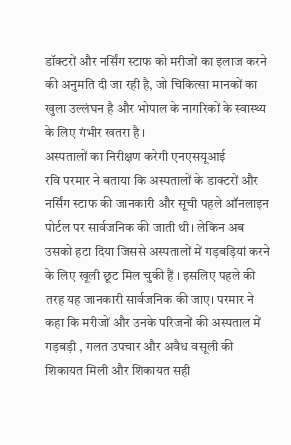डॉक्टरों और नर्सिंग स्टाफ को मरीजों का इलाज करने की अनुमति दी जा रही है, जो चिकित्सा मानकों का खुला उल्लंघन है और भोपाल के नागरिकों के स्वास्थ्य के लिए गंभीर खतरा है ।
अस्पतालों का निरीक्षण करेगी एनएसयूआई
रवि परमार ने बताया कि अस्पतालों के डाक्टरों और नर्सिंग स्टाफ की जानकारी और सूची पहले ऑनलाइन पोर्टल पर सार्वजनिक की जाती थी। लेकिन अब उसको हटा दिया जिससे अस्पतालों में गड़बड़ियां करने के लिए खूली छूट मिल चुकी हैं । इसलिए पहले की तरह यह जानकारी सार्वजनिक की जाए। परमार ने कहा कि मरीजों और उनके परिजनों की अस्पताल में गड़बड़ी , गलत उपचार और अवैध वसूली की शिकायत मिली और शिकायत सही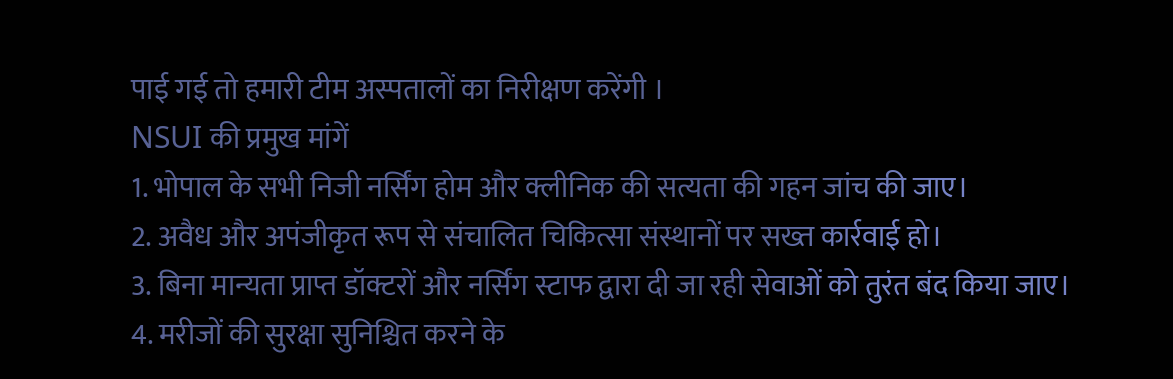पाई गई तो हमारी टीम अस्पतालों का निरीक्षण करेंगी ।
NSUI की प्रमुख मांगें
1. भोपाल के सभी निजी नर्सिंग होम और क्लीनिक की सत्यता की गहन जांच की जाए।
2. अवैध और अपंजीकृत रूप से संचालित चिकित्सा संस्थानों पर सख्त कार्रवाई हो।
3. बिना मान्यता प्राप्त डॉक्टरों और नर्सिंग स्टाफ द्वारा दी जा रही सेवाओं को तुरंत बंद किया जाए।
4. मरीजों की सुरक्षा सुनिश्चित करने के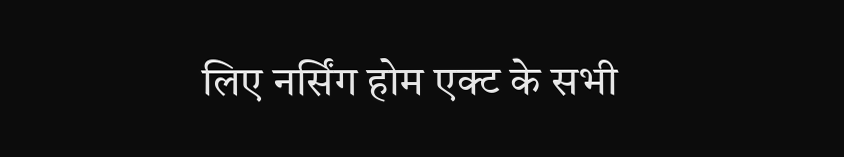लिए नर्सिंग होम एक्ट के सभी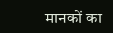मानकों का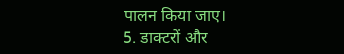पालन किया जाए।
5. डाक्टरों और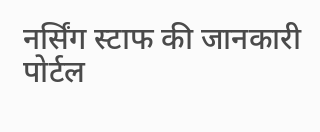नर्सिंग स्टाफ की जानकारी पोर्टल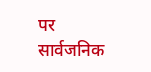पर सार्वजनिक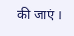की जाएं ।